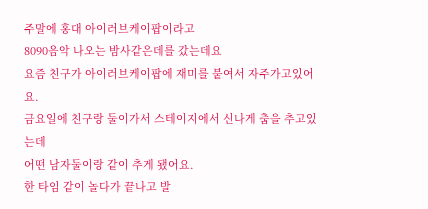주말에 홍대 아이러브케이팝이라고
8090음악 나오는 밤사같은데를 갔는데요
요즘 친구가 아이러브케이팝에 재미를 붙여서 자주가고있어요.
금요일에 친구랑 둘이가서 스테이지에서 신나게 춤을 추고있는데
어떤 남자둘이랑 같이 추게 됐어요.
한 타임 같이 놀다가 끝나고 발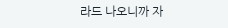라드 나오니까 자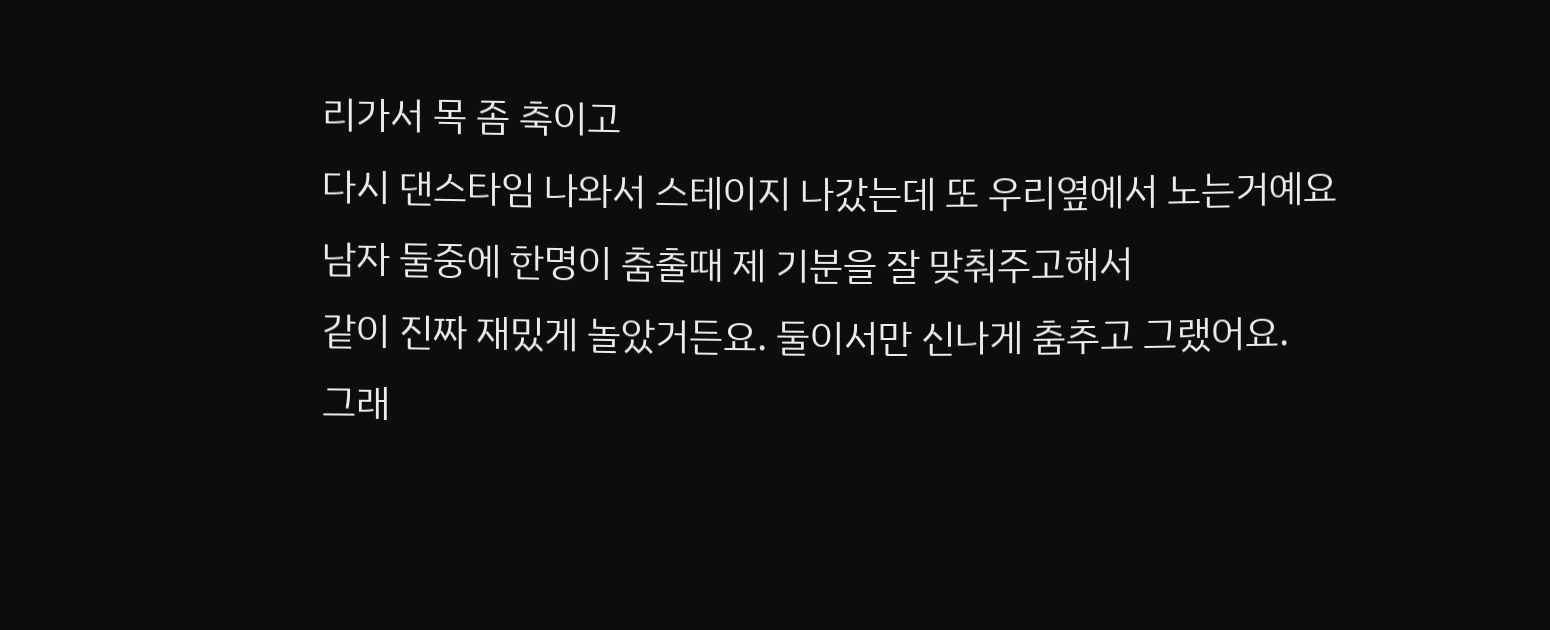리가서 목 좀 축이고
다시 댄스타임 나와서 스테이지 나갔는데 또 우리옆에서 노는거예요
남자 둘중에 한명이 춤출때 제 기분을 잘 맞춰주고해서
같이 진짜 재밌게 놀았거든요. 둘이서만 신나게 춤추고 그랬어요.
그래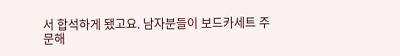서 합석하게 됐고요. 남자분들이 보드카세트 주문해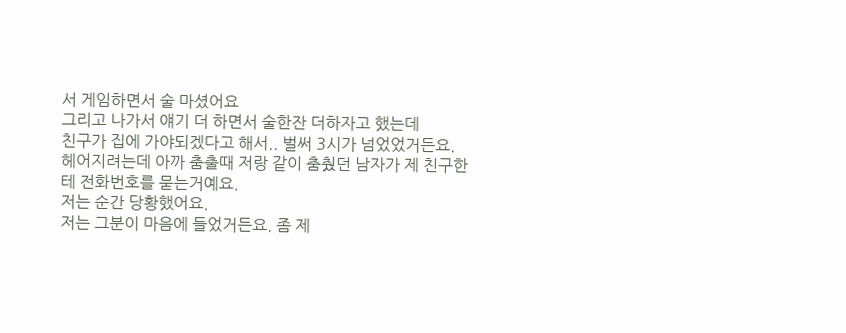서 게임하면서 술 마셨어요
그리고 나가서 얘기 더 하면서 술한잔 더하자고 했는데
친구가 집에 가야되겠다고 해서.. 벌써 3시가 넘었었거든요.
헤어지려는데 아까 춤출때 저랑 같이 춤췄던 남자가 제 친구한테 전화번호를 묻는거예요.
저는 순간 당황했어요.
저는 그분이 마음에 들었거든요. 좀 제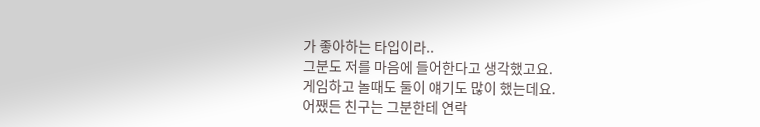가 좋아하는 타입이라..
그분도 저를 마음에 들어한다고 생각했고요.
게임하고 놀때도 둘이 얘기도 많이 했는데요.
어쨌든 친구는 그분한테 연락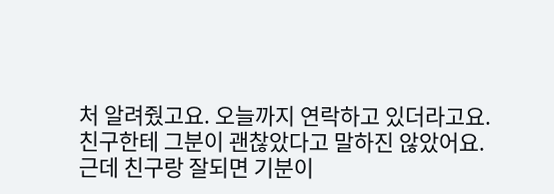처 알려줬고요. 오늘까지 연락하고 있더라고요.
친구한테 그분이 괜찮았다고 말하진 않았어요.
근데 친구랑 잘되면 기분이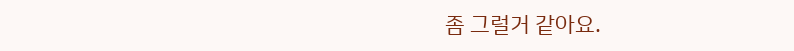좀 그럴거 같아요.